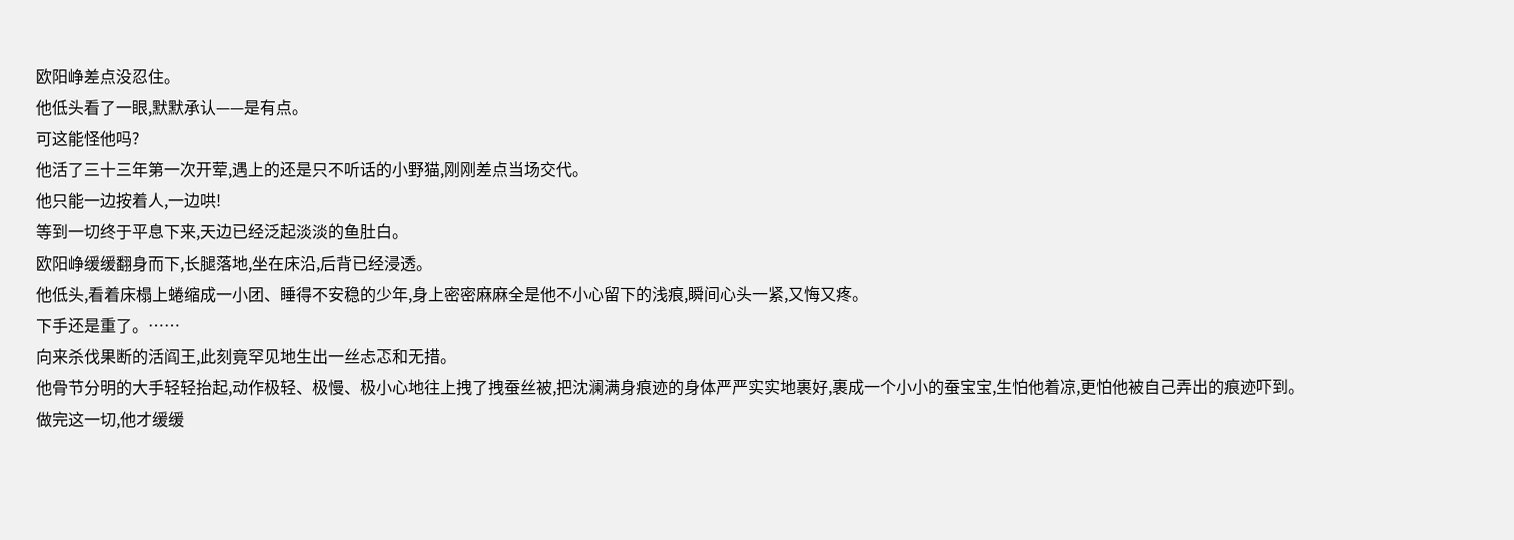欧阳峥差点没忍住。
他低头看了一眼,默默承认——是有点。
可这能怪他吗?
他活了三十三年第一次开荤,遇上的还是只不听话的小野猫,刚刚差点当场交代。
他只能一边按着人,一边哄!
等到一切终于平息下来,天边已经泛起淡淡的鱼肚白。
欧阳峥缓缓翻身而下,长腿落地,坐在床沿,后背已经浸透。
他低头,看着床榻上蜷缩成一小团、睡得不安稳的少年,身上密密麻麻全是他不小心留下的浅痕,瞬间心头一紧,又悔又疼。
下手还是重了。……
向来杀伐果断的活阎王,此刻竟罕见地生出一丝忐忑和无措。
他骨节分明的大手轻轻抬起,动作极轻、极慢、极小心地往上拽了拽蚕丝被,把沈澜满身痕迹的身体严严实实地裹好,裹成一个小小的蚕宝宝,生怕他着凉,更怕他被自己弄出的痕迹吓到。
做完这一切,他才缓缓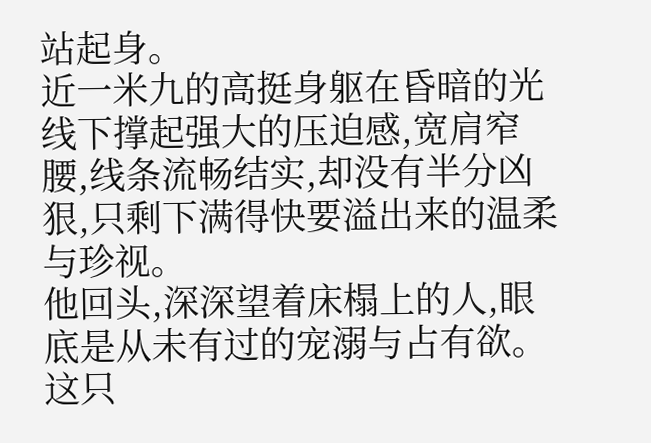站起身。
近一米九的高挺身躯在昏暗的光线下撑起强大的压迫感,宽肩窄腰,线条流畅结实,却没有半分凶狠,只剩下满得快要溢出来的温柔与珍视。
他回头,深深望着床榻上的人,眼底是从未有过的宠溺与占有欲。
这只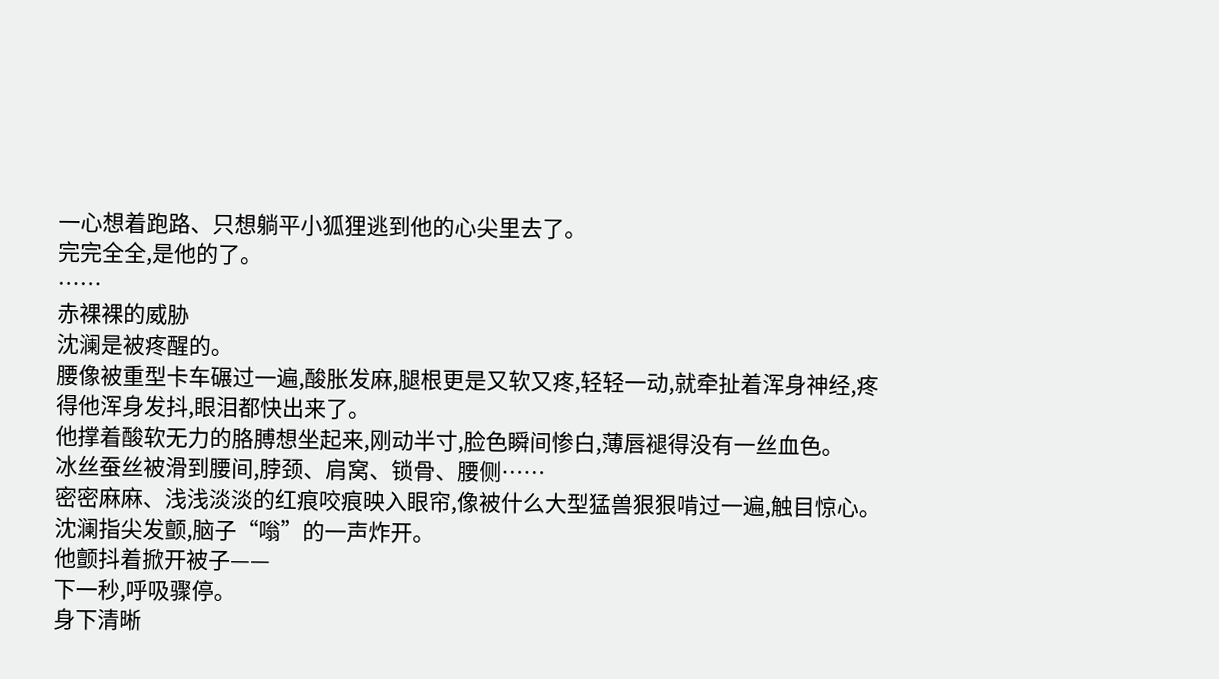一心想着跑路、只想躺平小狐狸逃到他的心尖里去了。
完完全全,是他的了。
……
赤裸裸的威胁
沈澜是被疼醒的。
腰像被重型卡车碾过一遍,酸胀发麻,腿根更是又软又疼,轻轻一动,就牵扯着浑身神经,疼得他浑身发抖,眼泪都快出来了。
他撑着酸软无力的胳膊想坐起来,刚动半寸,脸色瞬间惨白,薄唇褪得没有一丝血色。
冰丝蚕丝被滑到腰间,脖颈、肩窝、锁骨、腰侧……
密密麻麻、浅浅淡淡的红痕咬痕映入眼帘,像被什么大型猛兽狠狠啃过一遍,触目惊心。
沈澜指尖发颤,脑子“嗡”的一声炸开。
他颤抖着掀开被子——
下一秒,呼吸骤停。
身下清晰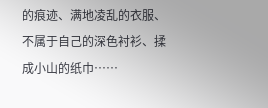的痕迹、满地凌乱的衣服、不属于自己的深色衬衫、揉成小山的纸巾……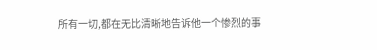所有一切,都在无比清晰地告诉他一个惨烈的事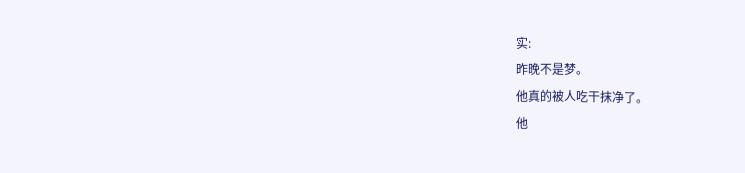实:
昨晚不是梦。
他真的被人吃干抹净了。
他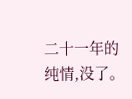二十一年的纯情,没了。